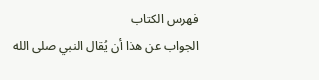فهرس الكتاب
الجواب عن هذا أن يُقال النبي صلى الله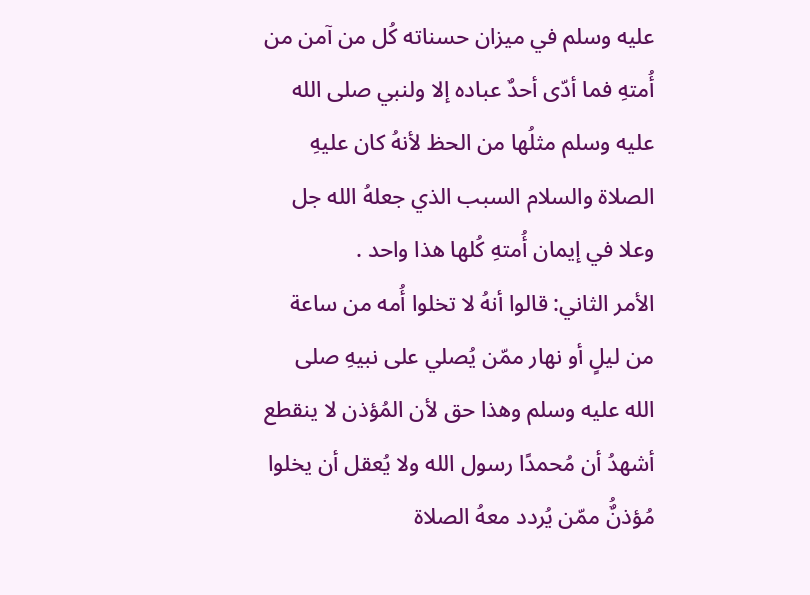عليه وسلم في ميزان حسناته كُل من آمن من أُمتهِ فما أدّى أحدٌ عباده إلا ولنبي صلى الله عليه وسلم مثلُها من الحظ لأنهُ كان عليهِ الصلاة والسلام السبب الذي جعلهُ الله جل وعلا في إيمان أُمتهِ كُلها هذا واحد .
الأمر الثاني: قالوا أنهُ لا تخلوا أُمه من ساعة من ليلٍ أو نهار ممّن يُصلي على نبيهِ صلى الله عليه وسلم وهذا حق لأن المُؤذن لا ينقطع أشهدُ أن مُحمدًا رسول الله ولا يُعقل أن يخلوا مُؤذنٌُ ممّن يُردد معهُ الصلاة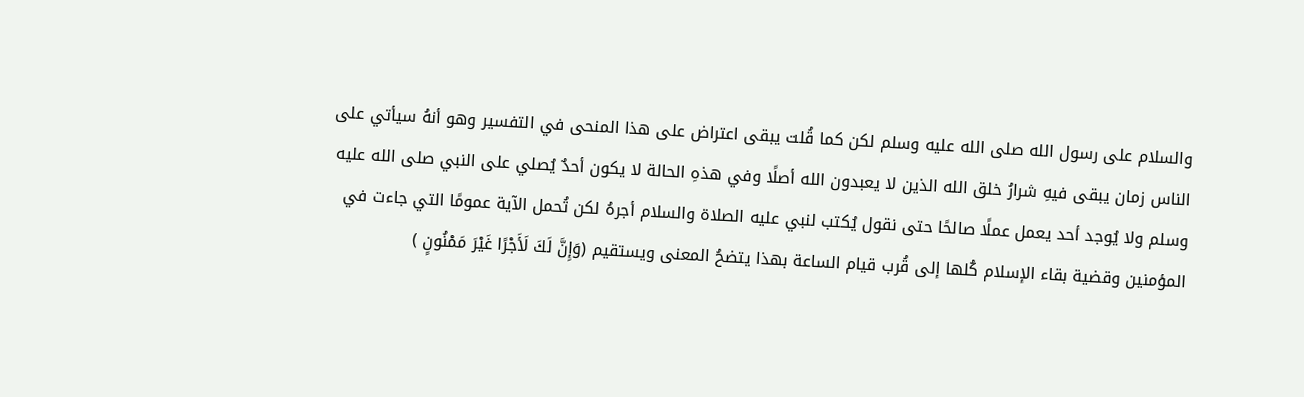والسلام على رسول الله صلى الله عليه وسلم لكن كما قُلت يبقى اعتراض على هذا المنحى في التفسير وهو أنهُ سيأتي على الناس زمان يبقى فيهِ شرارُ خلق الله الذين لا يعبدون الله أصلًا وفي هذهِ الحالة لا يكون أحدٌ يُصلي على النبي صلى الله عليه وسلم ولا يُوجد أحد يعمل عملًا صالحًا حتى نقول يُكتب لنبي عليه الصلاة والسلام أجرهُ لكن تُحمل الآية عمومًا التي جاءت في المؤمنين وقضية بقاء الإسلام كُلها إلى قُرب قيام الساعة بهذا يتضحُ المعنى ويستقيم (وَإِنَّ لَكَ لَأَجْرًا غَيْرَ مَمْنُونٍ )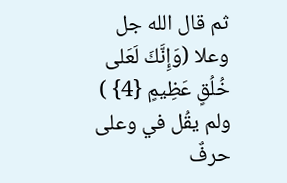ثم قال الله جل وعلا (وَإِنَّكَ لَعَلى خُلُقٍ عَظِيمٍ {4} ) ولم يقُل في وعلى حرفٌ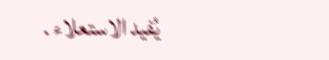يُفيد الاستعلاء .